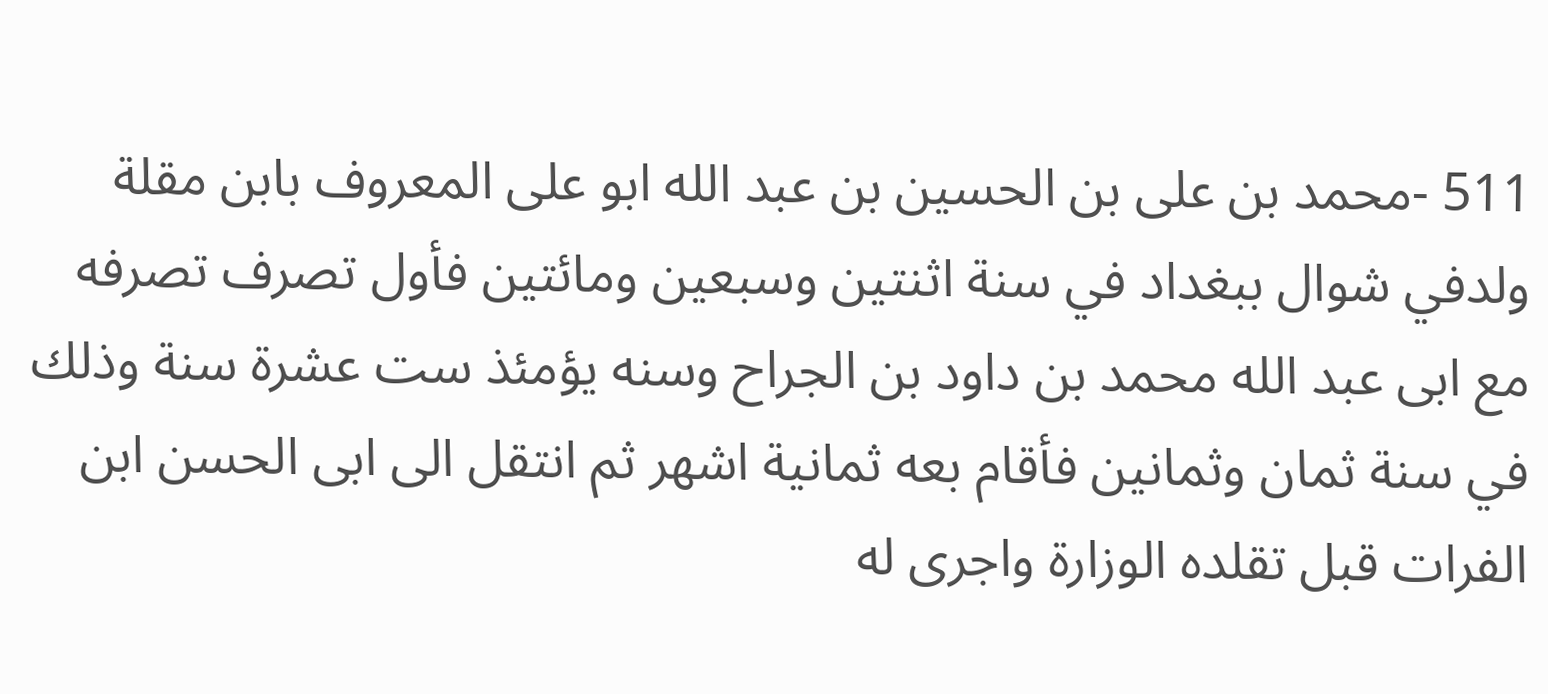511 -محمد بن على بن الحسين بن عبد الله ابو على المعروف بابن مقلة ولدفي شوال ببغداد في سنة اثنتين وسبعين ومائتين فأول تصرف تصرفه مع ابى عبد الله محمد بن داود بن الجراح وسنه يؤمئذ ست عشرة سنة وذلك في سنة ثمان وثمانين فأقام بعه ثمانية اشهر ثم انتقل الى ابى الحسن ابن الفرات قبل تقلده الوزارة واجرى له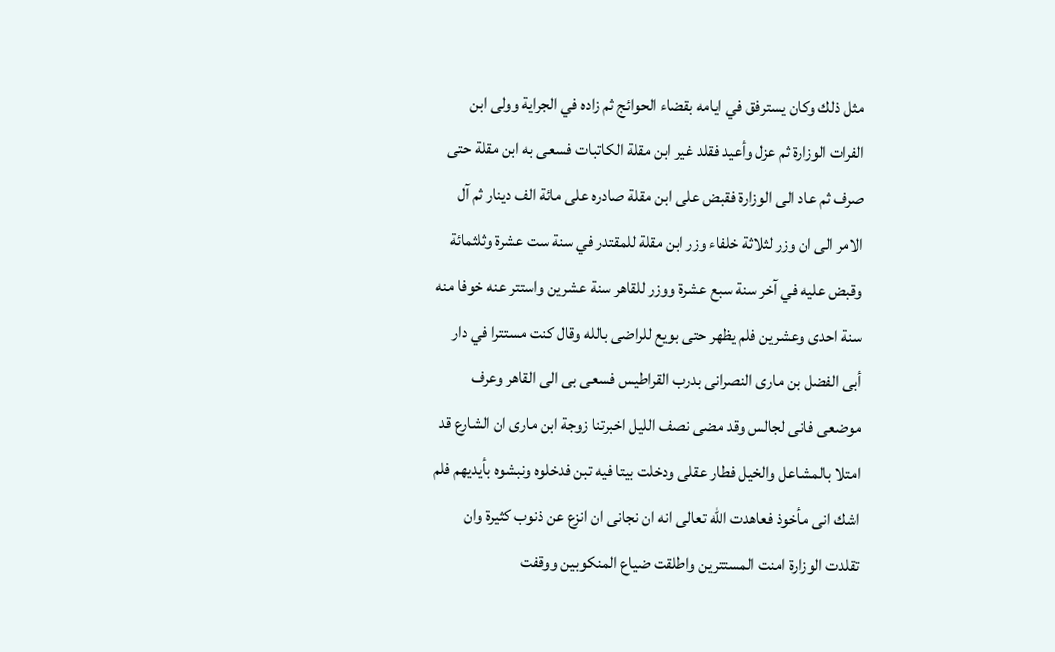مثل ذلك وكان يسترفق في ايامه بقضاء الحوائج ثم زاده في الجراية وولى ابن الفرات الوزارة ثم عزل وأعيد فقلد غير ابن مقلة الكاتبات فسعى به ابن مقلة حتى صرف ثم عاد الى الوزارة فقبض على ابن مقلة صادره على مائة الف دينار ثم آل الامر الى ان وزر لثلاثة خلفاء وزر ابن مقلة للمقتدر في سنة ست عشرة وثلثمائة وقبض عليه في آخر سنة سبع عشرة ووزر للقاهر سنة عشرين واستتر عنه خوفا منه سنة احدى وعشرين فلم يظهر حتى بويع للراضى بالله وقال كنت مستترا في دار أبى الفضل بن مارى النصرانى بدرب القراطيس فسعى بى الى القاهر وعرف موضعى فانى لجالس وقد مضى نصف الليل اخبرتنا زوجة ابن مارى ان الشارع قد امتلا بالمشاعل والخيل فطار عقلى ودخلت بيتا فيه تبن فدخلوه ونبشوه بأيديهم فلم اشك انى مأخوذ فعاهدت الله تعالى انه ان نجانى ان انزع عن ذنوب كثيرة وان تقلدت الوزارة امنت المستترين واطلقت ضياع المنكوبين ووقفت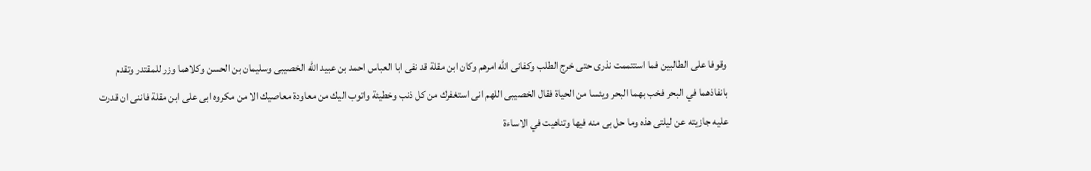وقوفا على الطالبين فما استتممت نذرى حتى خرج الطلب وكفانى الله امرهم وكان ابن مقلة قد نفى ابا العباس احمد بن عبيد الله الخصيبى وسليمان بن الحسن وكلاهما وزر للمقتدر وتقدم بانفاذهما في البحر فخب بهما البحر ويئسا من الحياة فقال الخصيبى اللهم انى استغفرك من كل ذنب وخطيئة واتوب اليك من معاودة معاصيك الا من مكروه ابى على ابن مقلة فاننى ان قدرت عليه جازيته عن ليلتى هذه وما حل بى منه فيها وتناهيت في الاساءة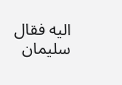اليه فقال سليمان